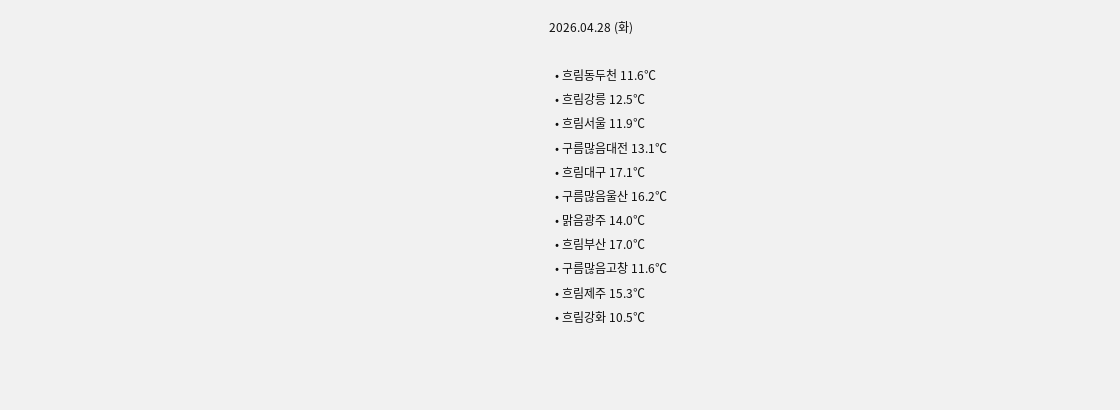2026.04.28 (화)

  • 흐림동두천 11.6℃
  • 흐림강릉 12.5℃
  • 흐림서울 11.9℃
  • 구름많음대전 13.1℃
  • 흐림대구 17.1℃
  • 구름많음울산 16.2℃
  • 맑음광주 14.0℃
  • 흐림부산 17.0℃
  • 구름많음고창 11.6℃
  • 흐림제주 15.3℃
  • 흐림강화 10.5℃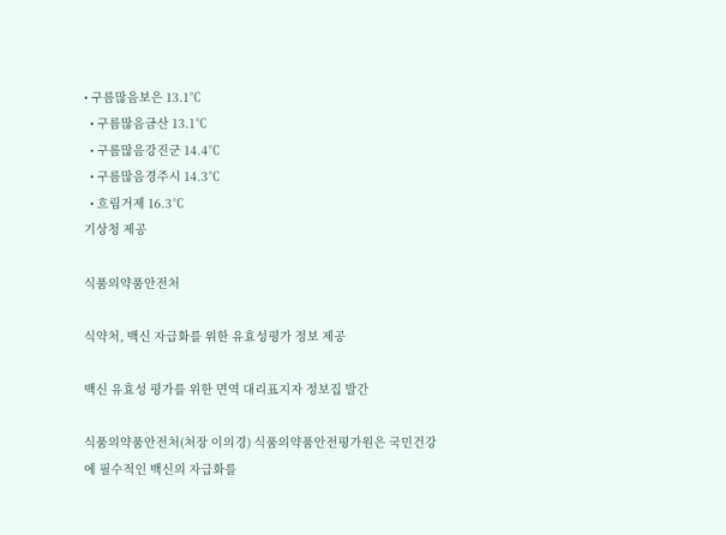• 구름많음보은 13.1℃
  • 구름많음금산 13.1℃
  • 구름많음강진군 14.4℃
  • 구름많음경주시 14.3℃
  • 흐림거제 16.3℃
기상청 제공

식품의약품안전처

식약처, 백신 자급화를 위한 유효성평가 정보 제공

백신 유효성 평가를 위한 면역 대리표지자 정보집 발간

식품의약품안전처(처장 이의경) 식품의약품안전평가원은 국민건강에 필수적인 백신의 자급화를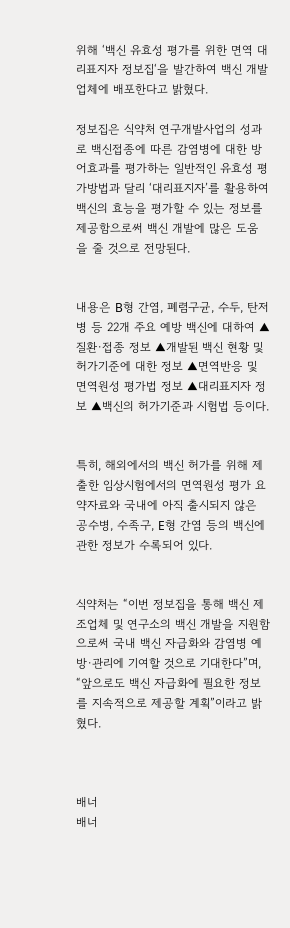위해 ‘백신 유효성 평가를 위한 면역 대리표지자 정보집‘을 발간하여 백신 개발업체에 배포한다고 밝혔다.

정보집은 식약처 연구개발사업의 성과로 백신접종에 따른 감염병에 대한 방어효과를 평가하는 일반적인 유효성 평가방법과 달리 ‘대리표지자’를 활용하여 백신의 효능을 평가할 수 있는 정보를 제공함으로써 백신 개발에 많은 도움을 줄 것으로 전망된다.


내용은 B형 간염, 폐렴구균, 수두, 탄저병 등 22개 주요 예방 백신에 대하여 ▲질환·접종 정보 ▲개발된 백신 현황 및 허가기준에 대한 정보 ▲면역반응 및 면역원성 평가법 정보 ▲대리표지자 정보 ▲백신의 허가기준과 시험법 등이다.


특히, 해외에서의 백신 허가를 위해 제출한 임상시험에서의 면역원성 평가 요약자료와 국내에 아직 출시되지 않은 공수병, 수족구, E형 간염 등의 백신에 관한 정보가 수록되어 있다.


식약처는 “이번 정보집을 통해 백신 제조업체 및 연구소의 백신 개발을 지원함으로써 국내 백신 자급화와 감염병 예방·관리에 기여할 것으로 기대한다”며, “앞으로도 백신 자급화에 필요한 정보를 지속적으로 제공할 계획”이라고 밝혔다.



배너
배너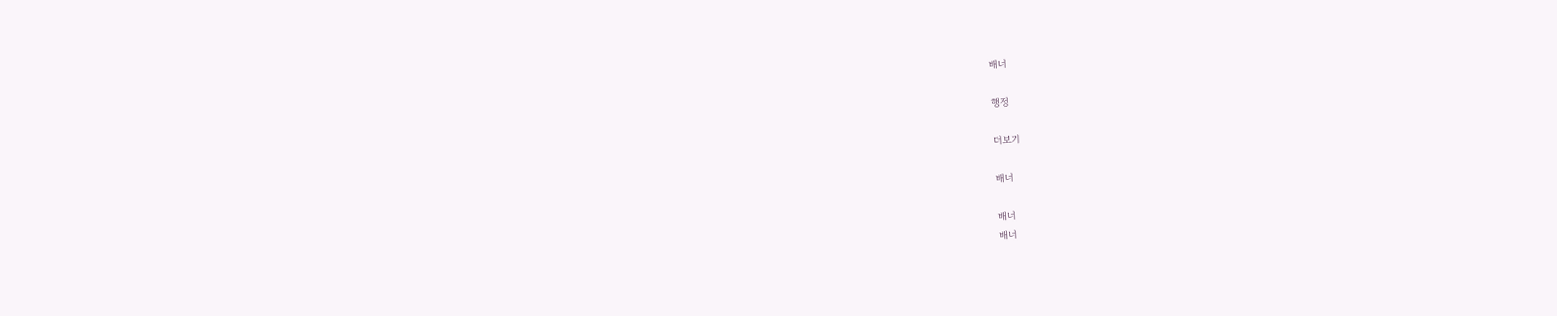배너

행정

더보기

배너

배너
배너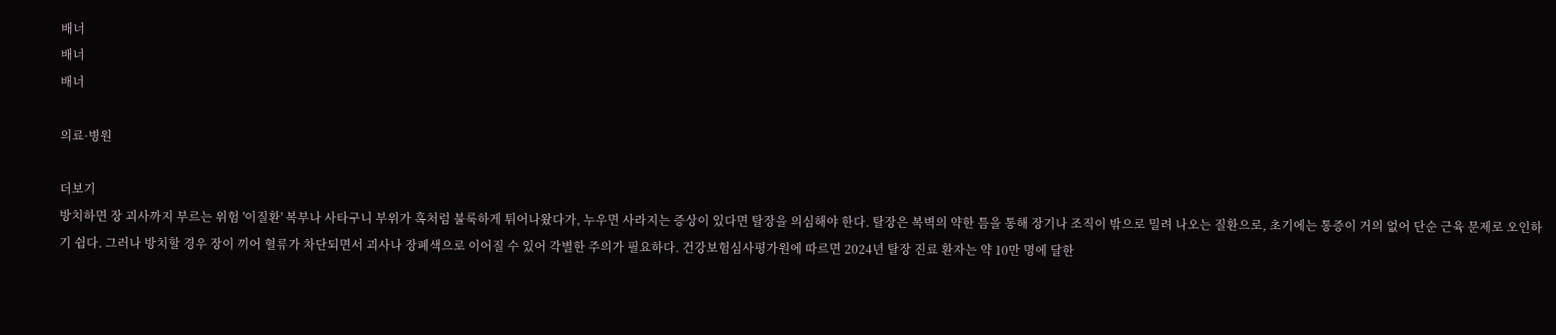배너
배너
배너

의료·병원

더보기
방치하면 장 괴사까지 부르는 위험 '이질환' 복부나 사타구니 부위가 혹처럼 불룩하게 튀어나왔다가, 누우면 사라지는 증상이 있다면 탈장을 의심해야 한다. 탈장은 복벽의 약한 틈을 통해 장기나 조직이 밖으로 밀려 나오는 질환으로, 초기에는 통증이 거의 없어 단순 근육 문제로 오인하기 쉽다. 그러나 방치할 경우 장이 끼어 혈류가 차단되면서 괴사나 장폐색으로 이어질 수 있어 각별한 주의가 필요하다. 건강보험심사평가원에 따르면 2024년 탈장 진료 환자는 약 10만 명에 달한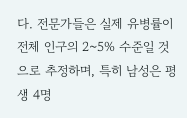다. 전문가들은 실제 유병률이 전체 인구의 2~5% 수준일 것으로 추정하며, 특히 남성은 평생 4명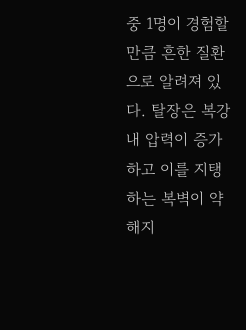중 1명이 경험할 만큼 흔한 질환으로 알려져 있다. 탈장은 복강 내 압력이 증가하고 이를 지탱하는 복벽이 약해지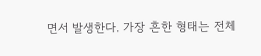면서 발생한다. 가장 흔한 형태는 전체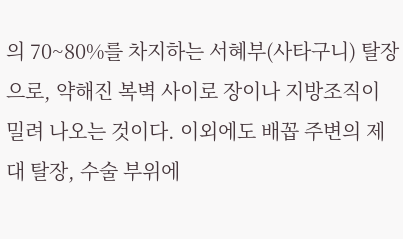의 70~80%를 차지하는 서혜부(사타구니) 탈장으로, 약해진 복벽 사이로 장이나 지방조직이 밀려 나오는 것이다. 이외에도 배꼽 주변의 제대 탈장, 수술 부위에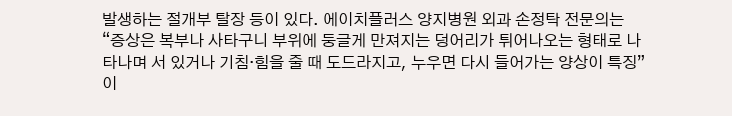발생하는 절개부 탈장 등이 있다. 에이치플러스 양지병원 외과 손정탁 전문의는 “증상은 복부나 사타구니 부위에 둥글게 만져지는 덩어리가 튀어나오는 형태로 나타나며 서 있거나 기침·힘을 줄 때 도드라지고, 누우면 다시 들어가는 양상이 특징”이